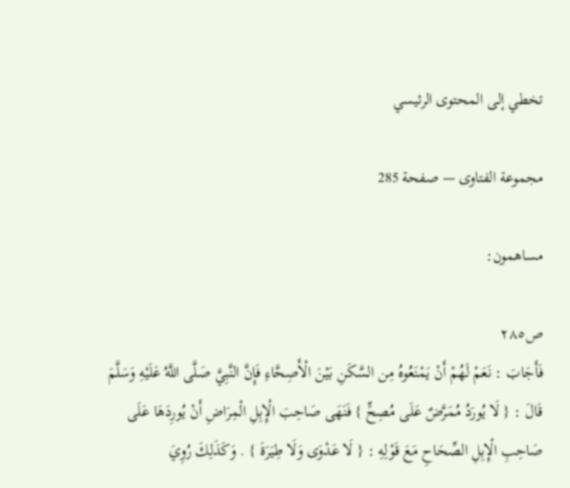تخطي إلى المحتوى الرئيسي

مجموعة الفتاوى — صفحة 285

مساهمون:

ص٢٨٥
فَأَجَابَ : نَعَمْ لَهُمْ أَنْ يَمْنَعُوهُ مِن السَّكَنِ بَيْنَ الْأَصِحَّاءِ فَإِنَّ النَّبِيَّ صَلَّى اللَّهُ عَلَيْهِ وَسَلَّمَ قَالَ : { لَا يُورَدُ مُمَرَّضٌ عَلَى مُصِحٍّ } فَنَهَى صَاحِبَ الْإِبِلِ الْمِرَاضِ أَنْ يُورِدَهَا عَلَى صَاحِبِ الْإِبِلِ الصِّحَاحِ مَعَ قَوْلِهِ : { لَا عَدْوَى وَلَا طِيَرَةَ } . وَكَذَلِكَ رُوِيَ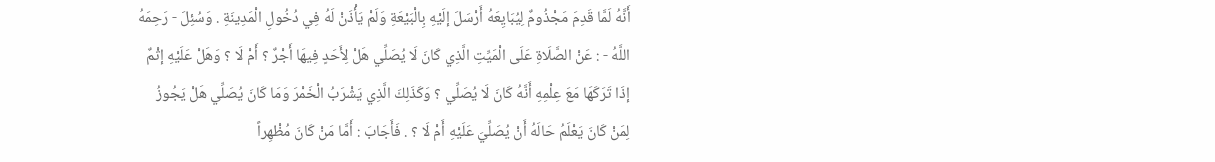أَنَّهُ لَمَّا قَدِمَ مَجْذُومٌ لِيُبَايِعَهُ أَرْسَلَ إلَيْهِ بِالْبَيْعَةِ وَلَمْ يَأْذَنْ لَهُ فِي دُخُولِ الْمَدِينَةِ . وَسُئِلَ - رَحِمَهُ اللَّهُ - : عَنْ الصَّلَاةِ عَلَى الْمَيِّتِ الَّذِي كَانَ لَا يُصَلِّي هَلْ لِأَحَدٍ فِيهَا أَجْرٌ ؟ أَمْ لَا ؟ وَهَلْ عَلَيْهِ إثْمٌ إذَا تَرَكَهَا مَعَ عِلْمِهِ أَنَّهُ كَانَ لَا يُصَلِّي ؟ وَكَذَلِكَ الَّذِي يَشْرَبُ الْخَمْرَ وَمَا كَانَ يُصَلِّي هَلْ يَجُوزُ لِمَنْ كَانَ يَعْلَمُ حَالَهُ أَنْ يُصَلِّيَ عَلَيْهِ أَمْ لَا ؟ . فَأَجَابَ : أَمَّا مَنْ كَانَ مُظْهِراً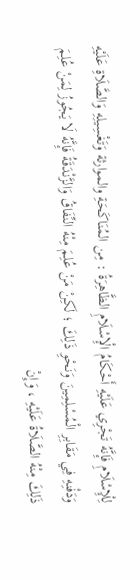لِلْإِسْلَامِ فَإِنَّهُ تَجْرِي عَلَيْهِ أَحْكَامُ الْإِسْلَامِ الظَّاهِرَةُ : مِن المُنَاكَحَةِ والموارثة وَتَغْسِيلِهِ وَالصَّلَاةِ عَلَيْهِ وَدَفْنِهِ فِي مَقَابِرِ الْمُسْلِمِينَ وَنَحْوِ ذَلِكَ ؛ لَكِنْ مَنْ عُلِمَ مِنْهُ النِّفَاقُ وَالزَّنْدَقَةُ فَإِنَّهُ لَا يَجُوزُ لِمَنْ عُلِمَ ذَلِكَ مِنْهُ الصَّلَاةُ عَلَيْهِ ، وَإِنْ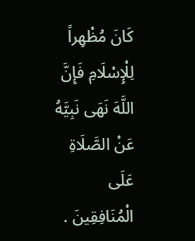كَانَ مُظْهِراً لِلْإِسْلَامِ فَإِنَّ اللَّهَ نَهَى نَبِيَّهُ عَنْ الصَّلَاةِ عَلَى الْمُنَافِقِينَ .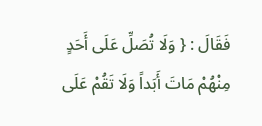فَقَالَ : { وَلَا تُصَلِّ عَلَى أَحَدٍ مِنْهُمْ مَاتَ أَبَداً وَلَا تَقُمْ عَلَى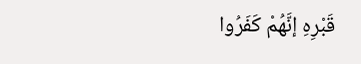قَبْرِهِ إنَّهُمْ كَفَرُوا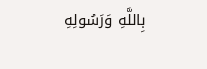بِاللَّهِ وَرَسُولِهِ